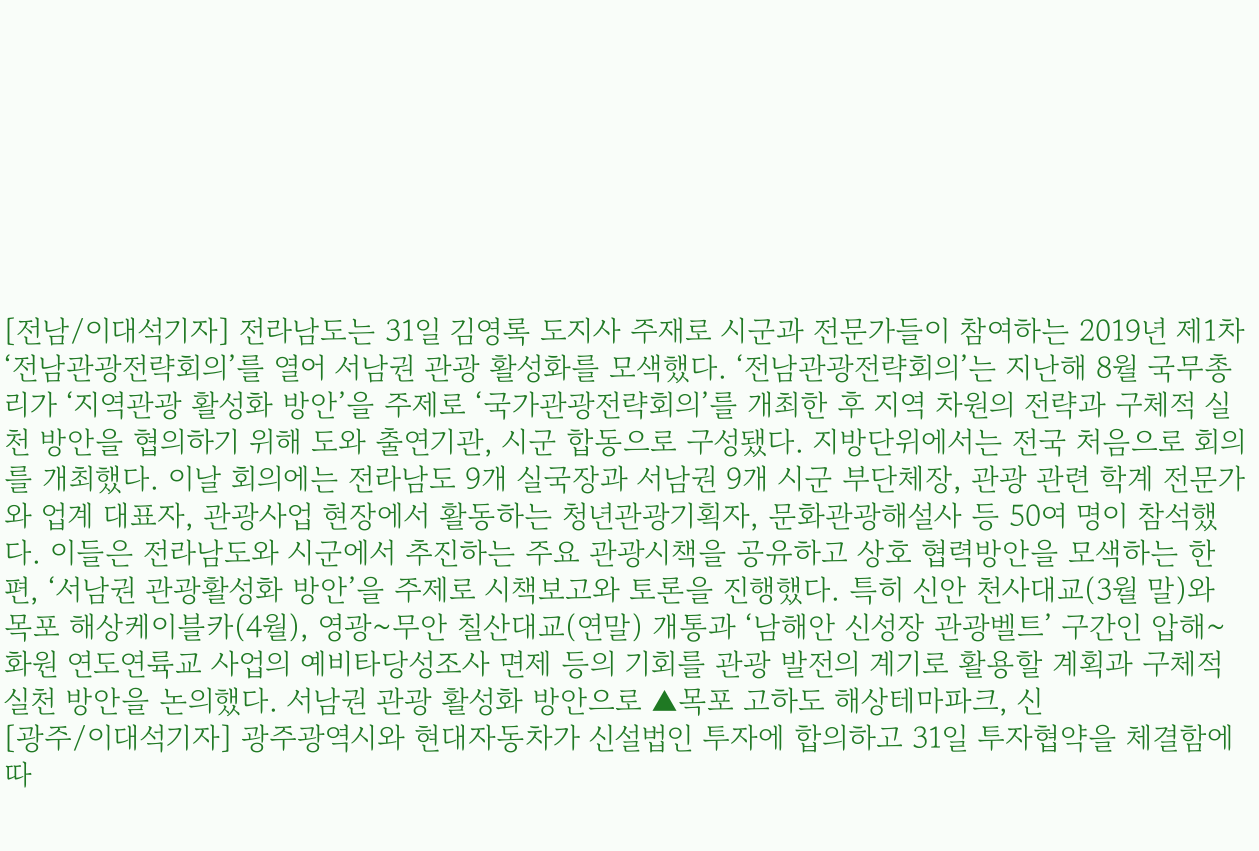[전남/이대석기자] 전라남도는 31일 김영록 도지사 주재로 시군과 전문가들이 참여하는 2019년 제1차 ‘전남관광전략회의’를 열어 서남권 관광 활성화를 모색했다. ‘전남관광전략회의’는 지난해 8월 국무총리가 ‘지역관광 활성화 방안’을 주제로 ‘국가관광전략회의’를 개최한 후 지역 차원의 전략과 구체적 실천 방안을 협의하기 위해 도와 출연기관, 시군 합동으로 구성됐다. 지방단위에서는 전국 처음으로 회의를 개최했다. 이날 회의에는 전라남도 9개 실국장과 서남권 9개 시군 부단체장, 관광 관련 학계 전문가와 업계 대표자, 관광사업 현장에서 활동하는 청년관광기획자, 문화관광해설사 등 50여 명이 참석했다. 이들은 전라남도와 시군에서 추진하는 주요 관광시책을 공유하고 상호 협력방안을 모색하는 한편, ‘서남권 관광활성화 방안’을 주제로 시책보고와 토론을 진행했다. 특히 신안 천사대교(3월 말)와 목포 해상케이블카(4월), 영광~무안 칠산대교(연말) 개통과 ‘남해안 신성장 관광벨트’ 구간인 압해~화원 연도연륙교 사업의 예비타당성조사 면제 등의 기회를 관광 발전의 계기로 활용할 계획과 구체적 실천 방안을 논의했다. 서남권 관광 활성화 방안으로 ▲목포 고하도 해상테마파크, 신
[광주/이대석기자] 광주광역시와 현대자동차가 신설법인 투자에 합의하고 31일 투자협약을 체결함에 따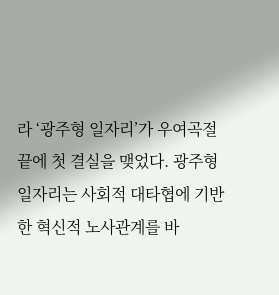라 ‘광주형 일자리’가 우여곡절 끝에 첫 결실을 맺었다. 광주형 일자리는 사회적 대타협에 기반한 혁신적 노사관계를 바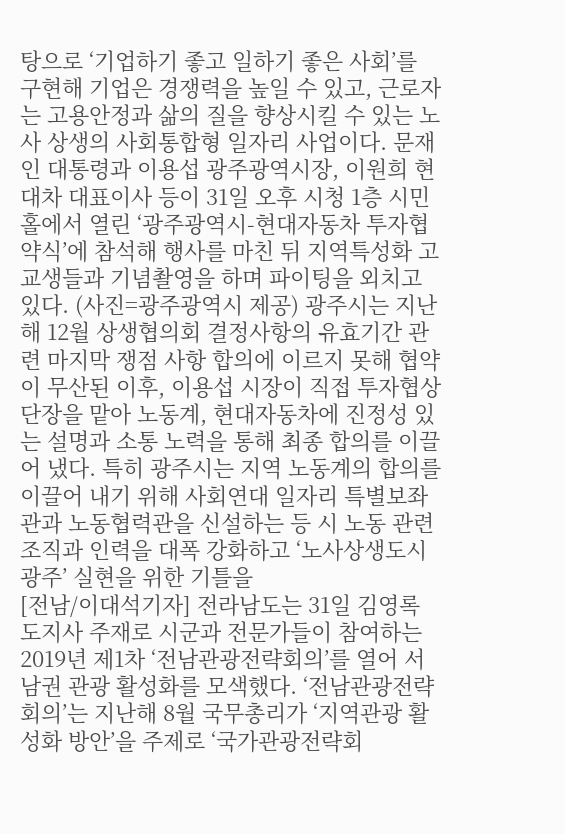탕으로 ‘기업하기 좋고 일하기 좋은 사회’를 구현해 기업은 경쟁력을 높일 수 있고, 근로자는 고용안정과 삶의 질을 향상시킬 수 있는 노사 상생의 사회통합형 일자리 사업이다. 문재인 대통령과 이용섭 광주광역시장, 이원희 현대차 대표이사 등이 31일 오후 시청 1층 시민홀에서 열린 ‘광주광역시-현대자동차 투자협약식’에 참석해 행사를 마친 뒤 지역특성화 고교생들과 기념촬영을 하며 파이팅을 외치고 있다. (사진=광주광역시 제공) 광주시는 지난해 12월 상생협의회 결정사항의 유효기간 관련 마지막 쟁점 사항 합의에 이르지 못해 협약이 무산된 이후, 이용섭 시장이 직접 투자협상단장을 맡아 노동계, 현대자동차에 진정성 있는 설명과 소통 노력을 통해 최종 합의를 이끌어 냈다. 특히 광주시는 지역 노동계의 합의를 이끌어 내기 위해 사회연대 일자리 특별보좌관과 노동협력관을 신설하는 등 시 노동 관련 조직과 인력을 대폭 강화하고 ‘노사상생도시 광주’ 실현을 위한 기틀을
[전남/이대석기자] 전라남도는 31일 김영록 도지사 주재로 시군과 전문가들이 참여하는 2019년 제1차 ‘전남관광전략회의’를 열어 서남권 관광 활성화를 모색했다. ‘전남관광전략회의’는 지난해 8월 국무총리가 ‘지역관광 활성화 방안’을 주제로 ‘국가관광전략회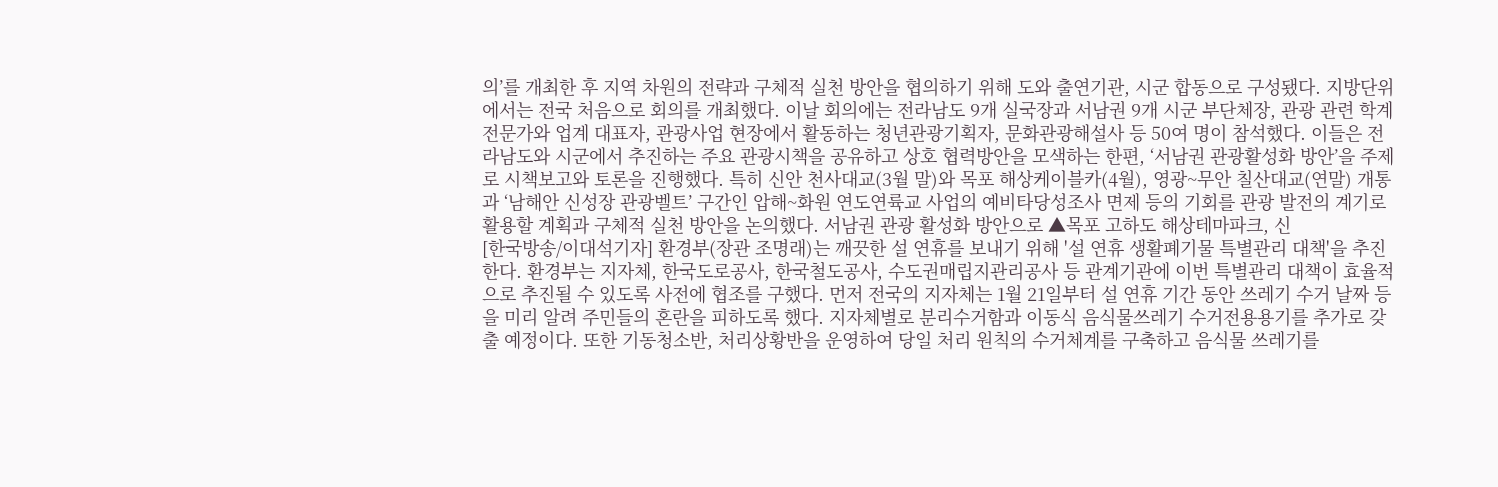의’를 개최한 후 지역 차원의 전략과 구체적 실천 방안을 협의하기 위해 도와 출연기관, 시군 합동으로 구성됐다. 지방단위에서는 전국 처음으로 회의를 개최했다. 이날 회의에는 전라남도 9개 실국장과 서남권 9개 시군 부단체장, 관광 관련 학계 전문가와 업계 대표자, 관광사업 현장에서 활동하는 청년관광기획자, 문화관광해설사 등 50여 명이 참석했다. 이들은 전라남도와 시군에서 추진하는 주요 관광시책을 공유하고 상호 협력방안을 모색하는 한편, ‘서남권 관광활성화 방안’을 주제로 시책보고와 토론을 진행했다. 특히 신안 천사대교(3월 말)와 목포 해상케이블카(4월), 영광~무안 칠산대교(연말) 개통과 ‘남해안 신성장 관광벨트’ 구간인 압해~화원 연도연륙교 사업의 예비타당성조사 면제 등의 기회를 관광 발전의 계기로 활용할 계획과 구체적 실천 방안을 논의했다. 서남권 관광 활성화 방안으로 ▲목포 고하도 해상테마파크, 신
[한국방송/이대석기자] 환경부(장관 조명래)는 깨끗한 설 연휴를 보내기 위해 '설 연휴 생활폐기물 특별관리 대책'을 추진한다. 환경부는 지자체, 한국도로공사, 한국철도공사, 수도권매립지관리공사 등 관계기관에 이번 특별관리 대책이 효율적으로 추진될 수 있도록 사전에 협조를 구했다. 먼저 전국의 지자체는 1월 21일부터 설 연휴 기간 동안 쓰레기 수거 날짜 등을 미리 알려 주민들의 혼란을 피하도록 했다. 지자체별로 분리수거함과 이동식 음식물쓰레기 수거전용용기를 추가로 갖출 예정이다. 또한 기동청소반, 처리상황반을 운영하여 당일 처리 원칙의 수거체계를 구축하고 음식물 쓰레기를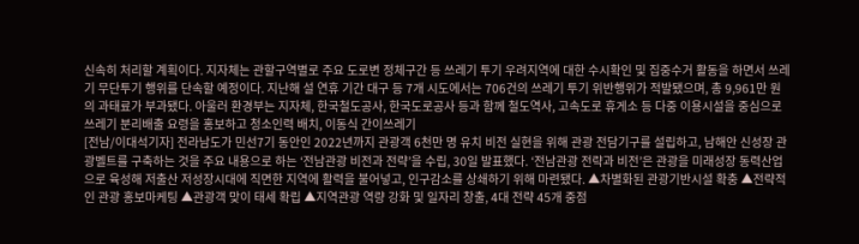신속히 처리할 계획이다. 지자체는 관할구역별로 주요 도로변 정체구간 등 쓰레기 투기 우려지역에 대한 수시확인 및 집중수거 활동을 하면서 쓰레기 무단투기 행위를 단속할 예정이다. 지난해 설 연휴 기간 대구 등 7개 시도에서는 706건의 쓰레기 투기 위반행위가 적발됐으며, 총 9,961만 원의 과태료가 부과됐다. 아울러 환경부는 지자체, 한국철도공사, 한국도로공사 등과 함께 철도역사, 고속도로 휴게소 등 다중 이용시설을 중심으로 쓰레기 분리배출 요령을 홍보하고 청소인력 배치, 이동식 간이쓰레기
[전남/이대석기자] 전라남도가 민선7기 동안인 2022년까지 관광객 6천만 명 유치 비전 실현을 위해 관광 전담기구를 설립하고, 남해안 신성장 관광벨트를 구축하는 것을 주요 내용으로 하는 ‘전남관광 비전과 전략’을 수립, 30일 발표했다. ‘전남관광 전략과 비전’은 관광을 미래성장 동력산업으로 육성해 저출산 저성장시대에 직면한 지역에 활력을 불어넣고, 인구감소를 상쇄하기 위해 마련됐다. ▲차별화된 관광기반시설 확충 ▲전략적인 관광 홍보마케팅 ▲관광객 맞이 태세 확립 ▲지역관광 역량 강화 및 일자리 창출, 4대 전략 45개 중점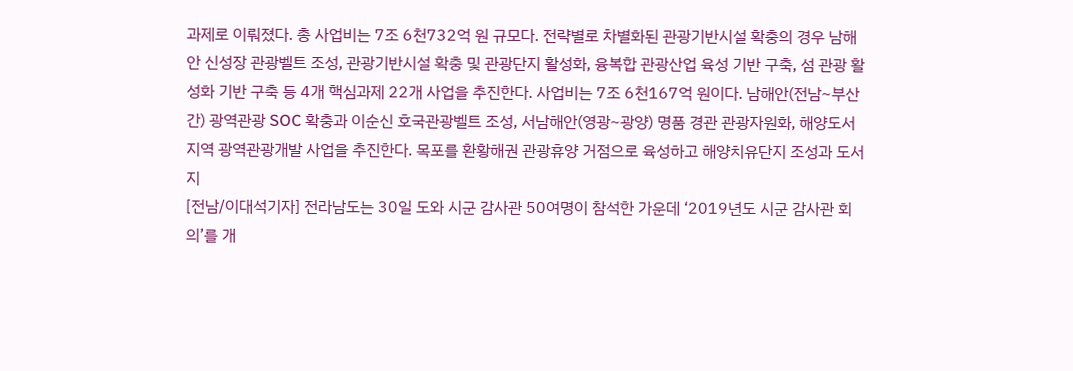과제로 이뤄졌다. 총 사업비는 7조 6천732억 원 규모다. 전략별로 차별화된 관광기반시설 확충의 경우 남해안 신성장 관광벨트 조성, 관광기반시설 확충 및 관광단지 활성화, 융복합 관광산업 육성 기반 구축, 섬 관광 활성화 기반 구축 등 4개 핵심과제 22개 사업을 추진한다. 사업비는 7조 6천167억 원이다. 남해안(전남~부산 간) 광역관광 SOC 확충과 이순신 호국관광벨트 조성, 서남해안(영광~광양) 명품 경관 관광자원화, 해양도서지역 광역관광개발 사업을 추진한다. 목포를 환황해권 관광휴양 거점으로 육성하고 해양치유단지 조성과 도서지
[전남/이대석기자] 전라남도는 30일 도와 시군 감사관 50여명이 참석한 가운데 ‘2019년도 시군 감사관 회의’를 개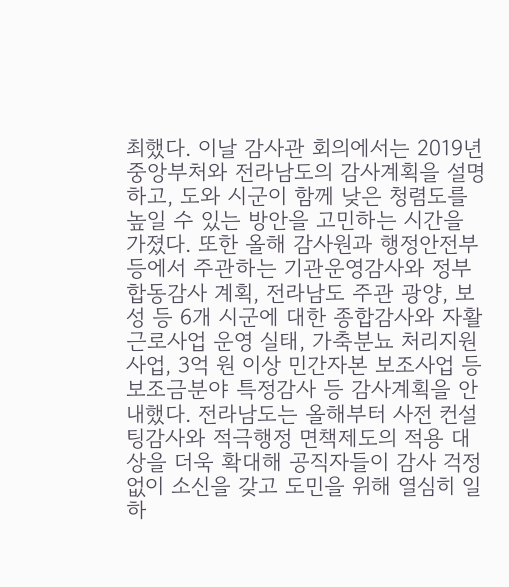최했다. 이날 감사관 회의에서는 2019년 중앙부처와 전라남도의 감사계획을 설명하고, 도와 시군이 함께 낮은 청렴도를 높일 수 있는 방안을 고민하는 시간을 가졌다. 또한 올해 감사원과 행정안전부 등에서 주관하는 기관운영감사와 정부합동감사 계획, 전라남도 주관 광양, 보성 등 6개 시군에 대한 종합감사와 자활근로사업 운영 실태, 가축분뇨 처리지원 사업, 3억 원 이상 민간자본 보조사업 등 보조금분야 특정감사 등 감사계획을 안내했다. 전라남도는 올해부터 사전 컨설팅감사와 적극행정 면책제도의 적용 대상을 더욱 확대해 공직자들이 감사 걱정 없이 소신을 갖고 도민을 위해 열심히 일하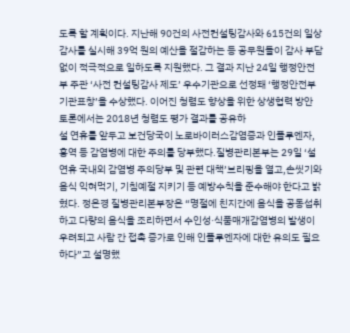도록 할 계획이다. 지난해 90건의 사전컨설팅감사와 615건의 일상감사를 실시해 39억 원의 예산을 절감하는 등 공무원들이 감사 부담 없이 적극적으로 일하도록 지원했다. 그 결과 지난 24일 행정안전부 주관 ‘사전 컨설팅감사 제도’ 우수기관으로 선정돼 ‘행정안전부 기관표창’을 수상했다. 이어진 청렴도 향상을 위한 상생협력 방안 토론에서는 2018년 청렴도 평가 결과를 공유하
설 연휴를 앞두고 보건당국이 노로바이러스감염증과 인플루엔자, 홍역 등 감염병에 대한 주의를 당부했다.질병관리본부는 29일 ‘설 연휴 국내외 감염병 주의당부 및 관련 대책’브리핑을 열고,손씻기와 음식 익혀먹기, 기침예절 지키기 등 예방수칙을 준수해야 한다고 밝혔다. 정은경 질병관리본부장은 “명절에 친지간에 음식을 공동섭취하고 다량의 음식을 조리하면서 수인성·식품매개감염병의 발생이 우려되고 사람 간 접촉 증가로 인해 인플루엔자에 대한 유의도 필요하다”고 설명했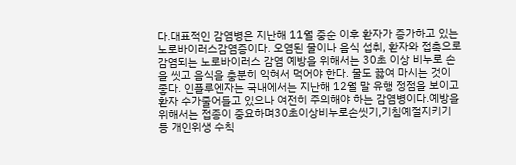다.대표적인 감염병은 지난해 11월 중순 이후 환자가 증가하고 있는 노로바이러스감염증이다. 오염된 물이나 음식 섭취, 환자와 접촉으로 감염되는 노로바이러스 감염 예방을 위해서는 30초 이상 비누로 손을 씻고 음식을 충분히 익혀서 먹어야 한다. 물도 끓여 마시는 것이 좋다. 인플루엔자는 국내에서는 지난해 12월 말 유행 정점을 보이고환자 수가줄어들고 있으나 여전히 주의해야 하는 감염병이다.예방을 위해서는 접종이 중요하며30초이상비누로손씻기,기침예절지키기 등 개인위생 수칙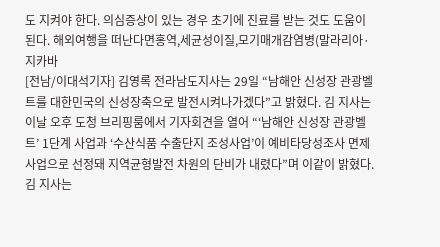도 지켜야 한다. 의심증상이 있는 경우 초기에 진료를 받는 것도 도움이 된다. 해외여행을 떠난다면홍역,세균성이질,모기매개감염병(말라리아·지카바
[전남/이대석기자] 김영록 전라남도지사는 29일 “남해안 신성장 관광벨트를 대한민국의 신성장축으로 발전시켜나가겠다”고 밝혔다. 김 지사는 이날 오후 도청 브리핑룸에서 기자회견을 열어 “‘남해안 신성장 관광벨트’ 1단계 사업과 ‘수산식품 수출단지 조성사업’이 예비타당성조사 면제사업으로 선정돼 지역균형발전 차원의 단비가 내렸다”며 이같이 밝혔다. 김 지사는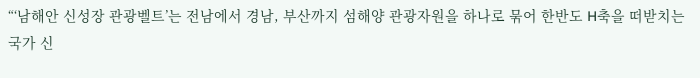“‘남해안 신성장 관광벨트’는 전남에서 경남, 부산까지 섬해양 관광자원을 하나로 묶어 한반도 H축을 떠받치는 국가 신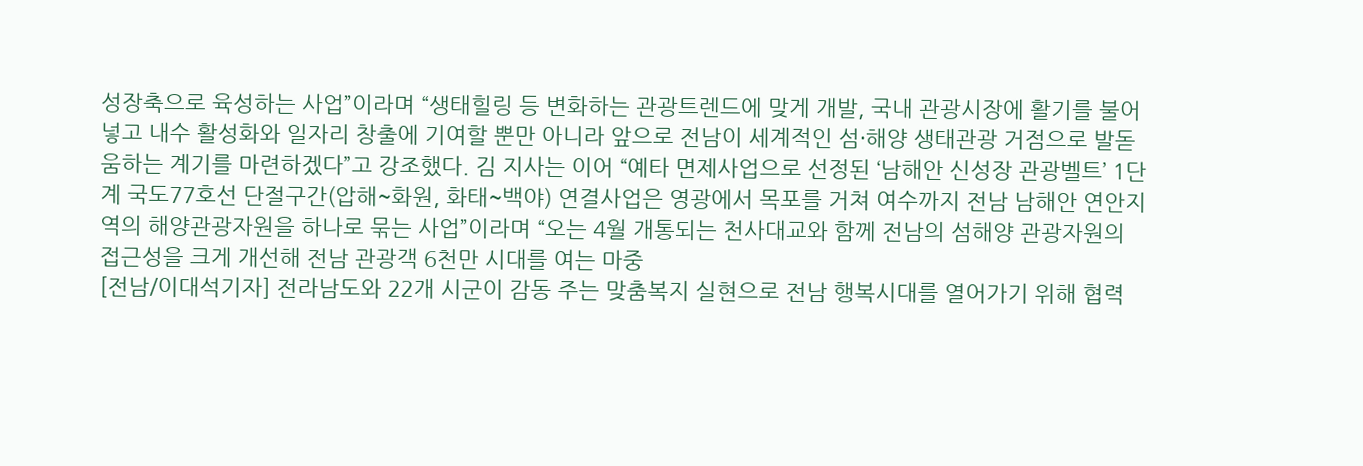성장축으로 육성하는 사업”이라며 “생태힐링 등 변화하는 관광트렌드에 맞게 개발, 국내 관광시장에 활기를 불어넣고 내수 활성화와 일자리 창출에 기여할 뿐만 아니라 앞으로 전남이 세계적인 섬·해양 생태관광 거점으로 발돋움하는 계기를 마련하겠다”고 강조했다. 김 지사는 이어 “예타 면제사업으로 선정된 ‘남해안 신성장 관광벨트’ 1단계 국도77호선 단절구간(압해~화원, 화태~백야) 연결사업은 영광에서 목포를 거쳐 여수까지 전남 남해안 연안지역의 해양관광자원을 하나로 묶는 사업”이라며 “오는 4월 개통되는 천사대교와 함께 전남의 섬해양 관광자원의 접근성을 크게 개선해 전남 관광객 6천만 시대를 여는 마중
[전남/이대석기자] 전라남도와 22개 시군이 감동 주는 맞춤복지 실현으로 전남 행복시대를 열어가기 위해 협력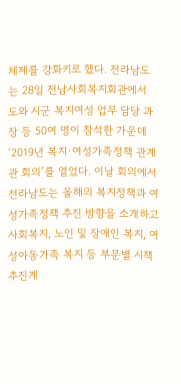체제를 강화키로 했다. 전라남도는 28일 전남사회복지회관에서 도와 시군 복지여성 업무 담당 과장 등 50여 명이 참석한 가운데 ‘2019년 복지·여성가족정책 관계관 회의’를 열었다. 이날 회의에서 전라남도는 올해의 복지정책과 여성가족정책 추진 방향을 소개하고 사회복지, 노인 및 장애인 복지, 여성아동가족 복지 등 부문별 시책 추진계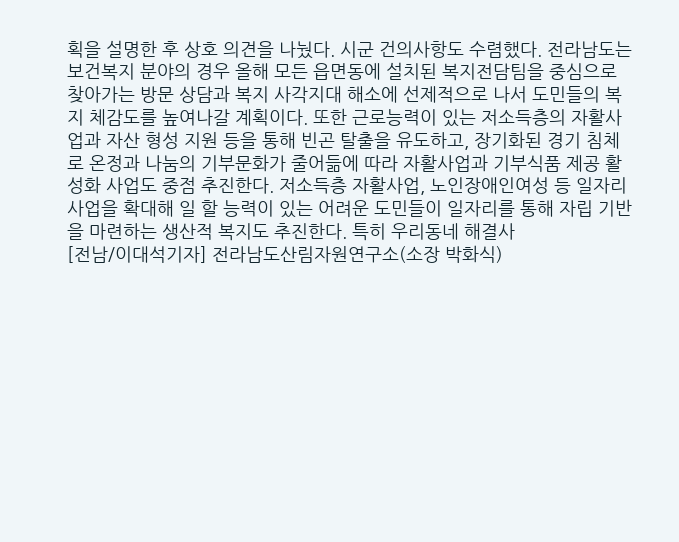획을 설명한 후 상호 의견을 나눴다. 시군 건의사항도 수렴했다. 전라남도는 보건복지 분야의 경우 올해 모든 읍면동에 설치된 복지전담팀을 중심으로 찾아가는 방문 상담과 복지 사각지대 해소에 선제적으로 나서 도민들의 복지 체감도를 높여나갈 계획이다. 또한 근로능력이 있는 저소득층의 자활사업과 자산 형성 지원 등을 통해 빈곤 탈출을 유도하고, 장기화된 경기 침체로 온정과 나눔의 기부문화가 줄어듦에 따라 자활사업과 기부식품 제공 활성화 사업도 중점 추진한다. 저소득층 자활사업, 노인장애인여성 등 일자리 사업을 확대해 일 할 능력이 있는 어려운 도민들이 일자리를 통해 자립 기반을 마련하는 생산적 복지도 추진한다. 특히 우리동네 해결사
[전남/이대석기자] 전라남도산림자원연구소(소장 박화식)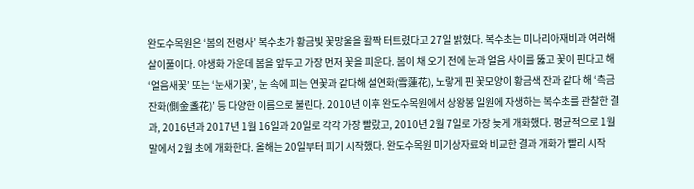완도수목원은 ‘봄의 전령사’ 복수초가 황금빛 꽃망울을 활짝 터트렸다고 27일 밝혔다. 복수초는 미나리아재비과 여러해살이풀이다. 야생화 가운데 봄을 앞두고 가장 먼저 꽃을 피운다. 봄이 채 오기 전에 눈과 얼음 사이를 뚫고 꽃이 핀다고 해 ‘얼음새꽃’ 또는 ‘눈새기꽃’, 눈 속에 피는 연꽃과 같다해 설연화(雪蓮花), 노랗게 핀 꽃모양이 황금색 잔과 같다 해 ‘측금잔화(側金盞花)’ 등 다양한 이름으로 불린다. 2010년 이후 완도수목원에서 상왕봉 일원에 자생하는 복수초를 관찰한 결과, 2016년과 2017년 1월 16일과 20일로 각각 가장 빨랐고, 2010년 2월 7일로 가장 늦게 개화했다. 평균적으로 1월 말에서 2월 초에 개화한다. 올해는 20일부터 피기 시작했다. 완도수목원 미기상자료와 비교한 결과 개화가 빨리 시작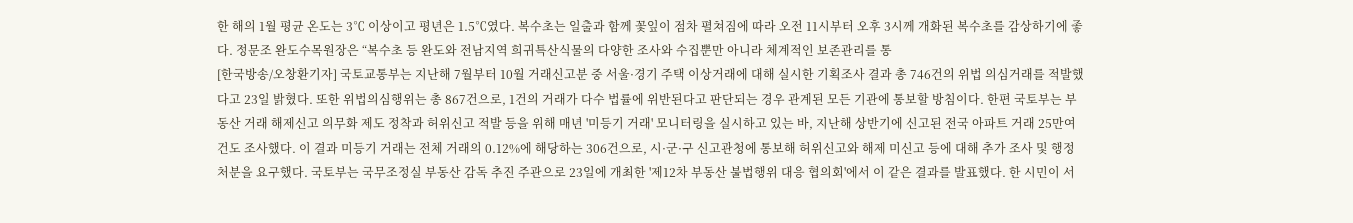한 해의 1월 평균 온도는 3℃ 이상이고 평년은 1.5℃였다. 복수초는 일출과 함께 꽃잎이 점차 펼쳐짐에 따라 오전 11시부터 오후 3시께 개화된 복수초를 감상하기에 좋다. 정문조 완도수목원장은 “복수초 등 완도와 전남지역 희귀특산식물의 다양한 조사와 수집뿐만 아니라 체계적인 보존관리를 통
[한국방송/오창환기자] 국토교통부는 지난해 7월부터 10월 거래신고분 중 서울·경기 주택 이상거래에 대해 실시한 기획조사 결과 총 746건의 위법 의심거래를 적발했다고 23일 밝혔다. 또한 위법의심행위는 총 867건으로, 1건의 거래가 다수 법률에 위반된다고 판단되는 경우 관계된 모든 기관에 통보할 방침이다. 한편 국토부는 부동산 거래 해제신고 의무화 제도 정착과 허위신고 적발 등을 위해 매년 '미등기 거래' 모니터링을 실시하고 있는 바, 지난해 상반기에 신고된 전국 아파트 거래 25만여 건도 조사했다. 이 결과 미등기 거래는 전체 거래의 0.12%에 해당하는 306건으로, 시·군·구 신고관청에 통보해 허위신고와 해제 미신고 등에 대해 추가 조사 및 행정처분을 요구했다. 국토부는 국무조정실 부동산 감독 추진 주관으로 23일에 개최한 '제12차 부동산 불법행위 대응 협의회'에서 이 같은 결과를 발표했다. 한 시민이 서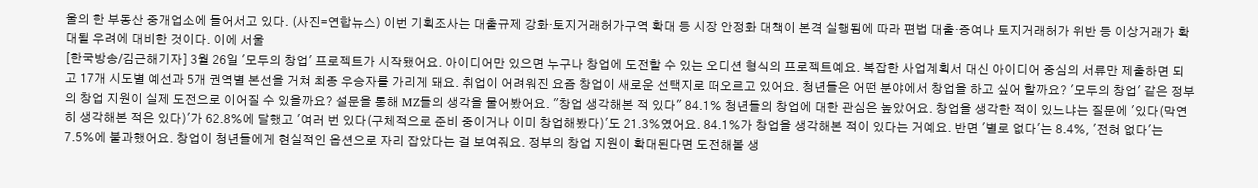울의 한 부동산 중개업소에 들어서고 있다. (사진=연합뉴스) 이번 기획조사는 대출규제 강화·토지거래허가구역 확대 등 시장 안정화 대책이 본격 실행됨에 따라 편법 대출·증여나 토지거래허가 위반 등 이상거래가 확대될 우려에 대비한 것이다. 이에 서울
[한국방송/김근해기자] 3월 26일 '모두의 창업' 프로젝트가 시작됐어요. 아이디어만 있으면 누구나 창업에 도전할 수 있는 오디션 형식의 프로젝트예요. 복잡한 사업계획서 대신 아이디어 중심의 서류만 제출하면 되고 17개 시도별 예선과 5개 권역별 본선을 거쳐 최종 우승자를 가리게 돼요. 취업이 어려워진 요즘 창업이 새로운 선택지로 떠오르고 있어요. 청년들은 어떤 분야에서 창업을 하고 싶어 할까요? '모두의 창업' 같은 정부의 창업 지원이 실제 도전으로 이어질 수 있을까요? 설문을 통해 MZ들의 생각을 물어봤어요. "창업 생각해본 적 있다" 84.1% 청년들의 창업에 대한 관심은 높았어요. 창업을 생각한 적이 있느냐는 질문에 '있다(막연히 생각해본 적은 있다)'가 62.8%에 달했고 '여러 번 있다(구체적으로 준비 중이거나 이미 창업해봤다)'도 21.3%였어요. 84.1%가 창업을 생각해본 적이 있다는 거예요. 반면 '별로 없다'는 8.4%, '전혀 없다'는 7.5%에 불과했어요. 창업이 청년들에게 현실적인 옵션으로 자리 잡았다는 걸 보여줘요. 정부의 창업 지원이 확대된다면 도전해볼 생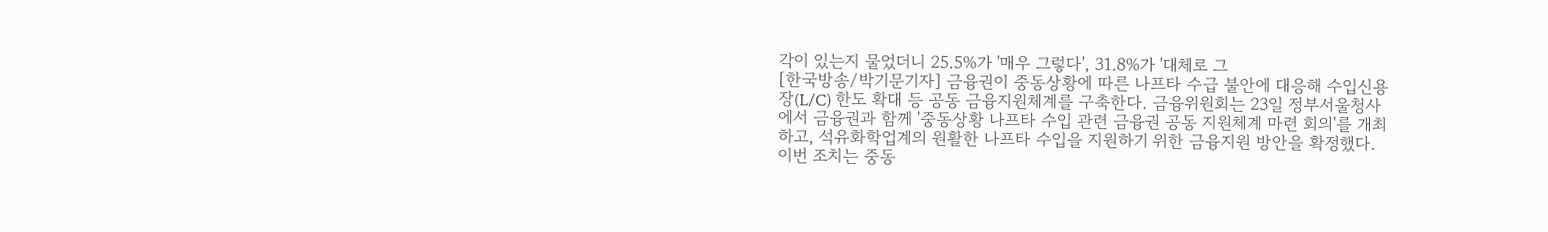각이 있는지 물었더니 25.5%가 '매우 그렇다', 31.8%가 '대체로 그
[한국방송/박기문기자] 금융권이 중동상황에 따른 나프타 수급 불안에 대응해 수입신용장(L/C) 한도 확대 등 공동 금융지원체계를 구축한다. 금융위원회는 23일 정부서울청사에서 금융권과 함께 '중동상황 나프타 수입 관련 금융권 공동 지원체계 마련 회의'를 개최하고, 석유화학업계의 원활한 나프타 수입을 지원하기 위한 금융지원 방안을 확정했다. 이번 조치는 중동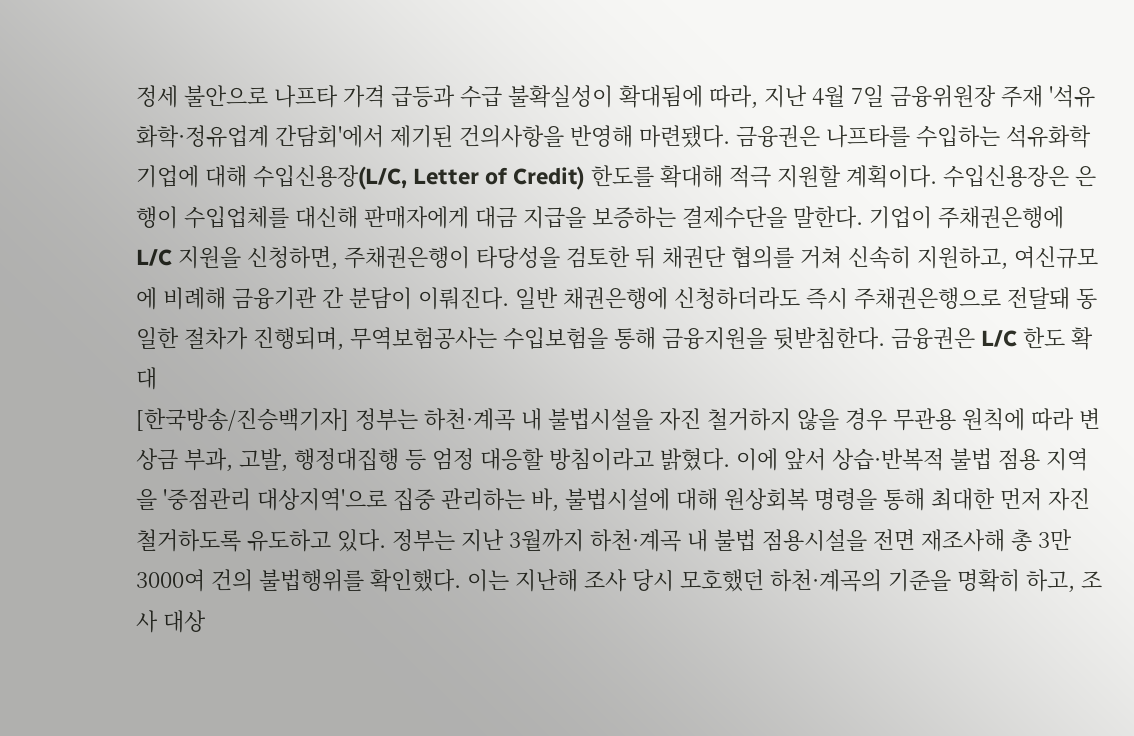정세 불안으로 나프타 가격 급등과 수급 불확실성이 확대됨에 따라, 지난 4월 7일 금융위원장 주재 '석유화학·정유업계 간담회'에서 제기된 건의사항을 반영해 마련됐다. 금융권은 나프타를 수입하는 석유화학기업에 대해 수입신용장(L/C, Letter of Credit) 한도를 확대해 적극 지원할 계획이다. 수입신용장은 은행이 수입업체를 대신해 판매자에게 대금 지급을 보증하는 결제수단을 말한다. 기업이 주채권은행에 L/C 지원을 신청하면, 주채권은행이 타당성을 검토한 뒤 채권단 협의를 거쳐 신속히 지원하고, 여신규모에 비례해 금융기관 간 분담이 이뤄진다. 일반 채권은행에 신청하더라도 즉시 주채권은행으로 전달돼 동일한 절차가 진행되며, 무역보험공사는 수입보험을 통해 금융지원을 뒷받침한다. 금융권은 L/C 한도 확대
[한국방송/진승백기자] 정부는 하천·계곡 내 불법시설을 자진 철거하지 않을 경우 무관용 원칙에 따라 변상금 부과, 고발, 행정대집행 등 엄정 대응할 방침이라고 밝혔다. 이에 앞서 상습·반복적 불법 점용 지역을 '중점관리 대상지역'으로 집중 관리하는 바, 불법시설에 대해 원상회복 명령을 통해 최대한 먼저 자진 철거하도록 유도하고 있다. 정부는 지난 3월까지 하천·계곡 내 불법 점용시설을 전면 재조사해 총 3만 3000여 건의 불법행위를 확인했다. 이는 지난해 조사 당시 모호했던 하천·계곡의 기준을 명확히 하고, 조사 대상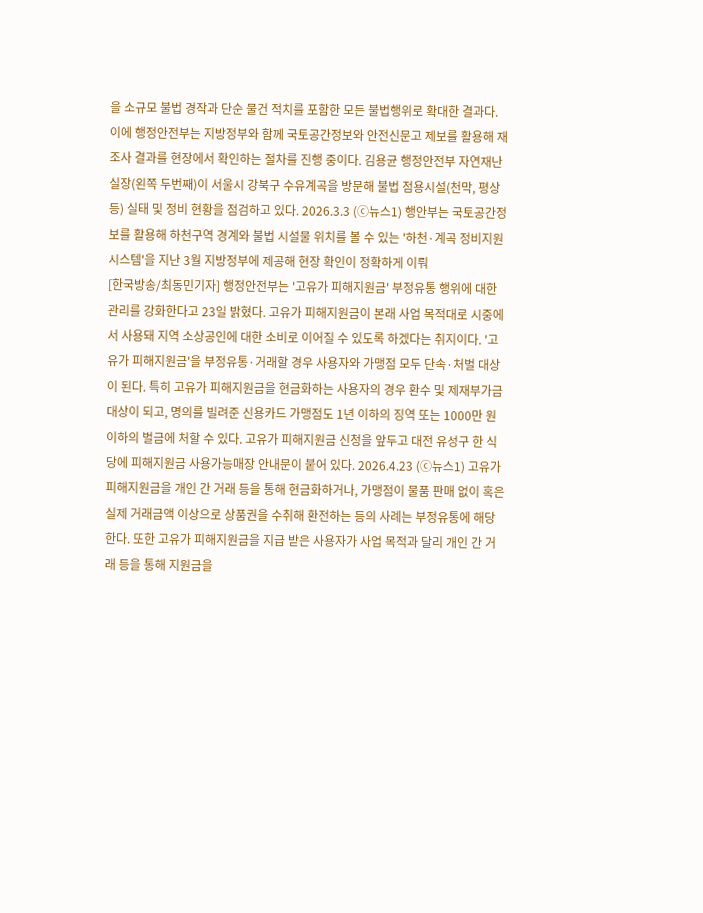을 소규모 불법 경작과 단순 물건 적치를 포함한 모든 불법행위로 확대한 결과다. 이에 행정안전부는 지방정부와 함께 국토공간정보와 안전신문고 제보를 활용해 재조사 결과를 현장에서 확인하는 절차를 진행 중이다. 김용균 행정안전부 자연재난실장(왼쪽 두번째)이 서울시 강북구 수유계곡을 방문해 불법 점용시설(천막, 평상 등) 실태 및 정비 현황을 점검하고 있다. 2026.3.3 (ⓒ뉴스1) 행안부는 국토공간정보를 활용해 하천구역 경계와 불법 시설물 위치를 볼 수 있는 '하천·계곡 정비지원 시스템'을 지난 3월 지방정부에 제공해 현장 확인이 정확하게 이뤄
[한국방송/최동민기자] 행정안전부는 '고유가 피해지원금' 부정유통 행위에 대한 관리를 강화한다고 23일 밝혔다. 고유가 피해지원금이 본래 사업 목적대로 시중에서 사용돼 지역 소상공인에 대한 소비로 이어질 수 있도록 하겠다는 취지이다. '고유가 피해지원금'을 부정유통·거래할 경우 사용자와 가맹점 모두 단속·처벌 대상이 된다. 특히 고유가 피해지원금을 현금화하는 사용자의 경우 환수 및 제재부가금 대상이 되고, 명의를 빌려준 신용카드 가맹점도 1년 이하의 징역 또는 1000만 원 이하의 벌금에 처할 수 있다. 고유가 피해지원금 신청을 앞두고 대전 유성구 한 식당에 피해지원금 사용가능매장 안내문이 붙어 있다. 2026.4.23 (ⓒ뉴스1) 고유가 피해지원금을 개인 간 거래 등을 통해 현금화하거나, 가맹점이 물품 판매 없이 혹은 실제 거래금액 이상으로 상품권을 수취해 환전하는 등의 사례는 부정유통에 해당한다. 또한 고유가 피해지원금을 지급 받은 사용자가 사업 목적과 달리 개인 간 거래 등을 통해 지원금을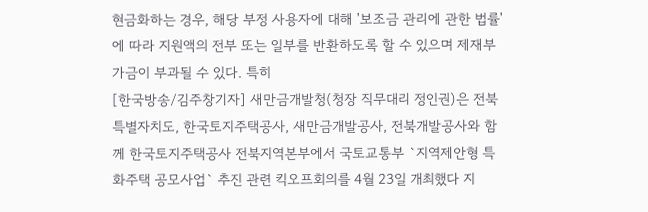현금화하는 경우, 해당 부정 사용자에 대해 '보조금 관리에 관한 법률'에 따라 지원액의 전부 또는 일부를 반환하도록 할 수 있으며 제재부가금이 부과될 수 있다. 특히
[한국방송/김주창기자] 새만금개발청(청장 직무대리 정인권)은 전북특별자치도, 한국토지주택공사, 새만금개발공사, 전북개발공사와 함께 한국토지주택공사 전북지역본부에서 국토교통부 `지역제안형 특화주택 공모사업` 추진 관련 킥오프회의를 4월 23일 개최했다 지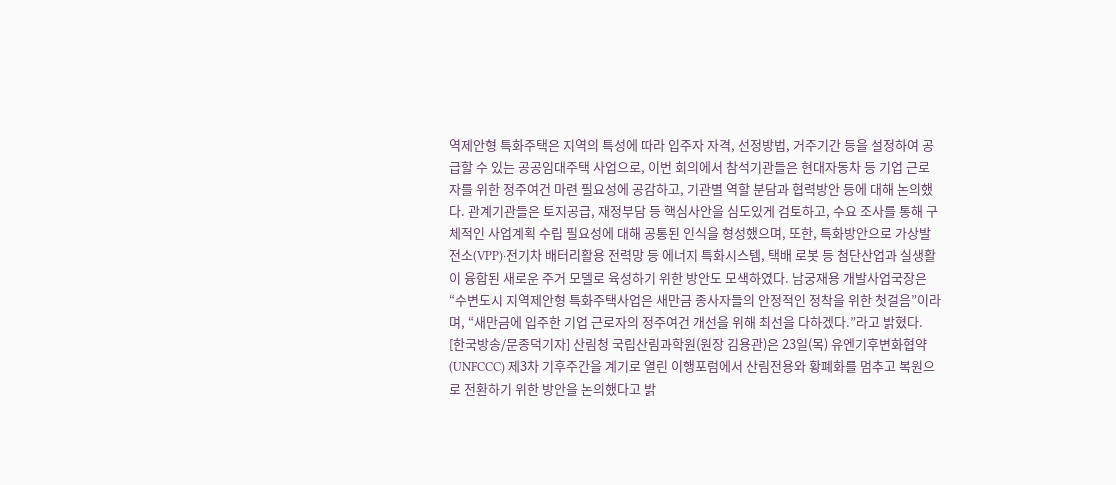역제안형 특화주택은 지역의 특성에 따라 입주자 자격, 선정방법, 거주기간 등을 설정하여 공급할 수 있는 공공임대주택 사업으로, 이번 회의에서 참석기관들은 현대자동차 등 기업 근로자를 위한 정주여건 마련 필요성에 공감하고, 기관별 역할 분담과 협력방안 등에 대해 논의했다. 관계기관들은 토지공급, 재정부담 등 핵심사안을 심도있게 검토하고, 수요 조사를 통해 구체적인 사업계획 수립 필요성에 대해 공통된 인식을 형성했으며, 또한, 특화방안으로 가상발전소(VPP)·전기차 배터리활용 전력망 등 에너지 특화시스템, 택배 로봇 등 첨단산업과 실생활이 융합된 새로운 주거 모델로 육성하기 위한 방안도 모색하였다. 남궁재용 개발사업국장은 “수변도시 지역제안형 특화주택사업은 새만금 종사자들의 안정적인 정착을 위한 첫걸음”이라며, “새만금에 입주한 기업 근로자의 정주여건 개선을 위해 최선을 다하겠다.”라고 밝혔다.
[한국방송/문종덕기자] 산림청 국립산림과학원(원장 김용관)은 23일(목) 유엔기후변화협약(UNFCCC) 제3차 기후주간을 계기로 열린 이행포럼에서 산림전용와 황폐화를 멈추고 복원으로 전환하기 위한 방안을 논의했다고 밝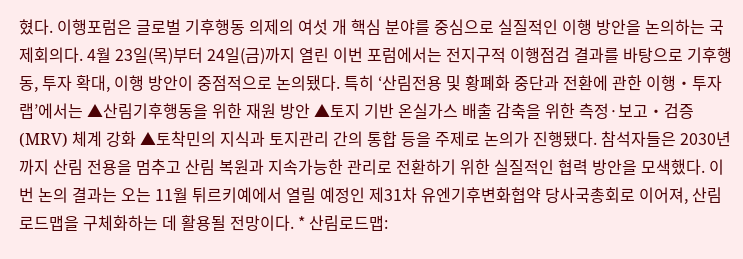혔다. 이행포럼은 글로벌 기후행동 의제의 여섯 개 핵심 분야를 중심으로 실질적인 이행 방안을 논의하는 국제회의다. 4월 23일(목)부터 24일(금)까지 열린 이번 포럼에서는 전지구적 이행점검 결과를 바탕으로 기후행동, 투자 확대, 이행 방안이 중점적으로 논의됐다. 특히 ‘산림전용 및 황폐화 중단과 전환에 관한 이행‧투자 랩’에서는 ▲산림기후행동을 위한 재원 방안 ▲토지 기반 온실가스 배출 감축을 위한 측정·보고‧검증(MRV) 체계 강화 ▲토착민의 지식과 토지관리 간의 통합 등을 주제로 논의가 진행됐다. 참석자들은 2030년까지 산림 전용을 멈추고 산림 복원과 지속가능한 관리로 전환하기 위한 실질적인 협력 방안을 모색했다. 이번 논의 결과는 오는 11월 튀르키예에서 열릴 예정인 제31차 유엔기후변화협약 당사국총회로 이어져, 산림 로드맵을 구체화하는 데 활용될 전망이다. * 산림로드맵: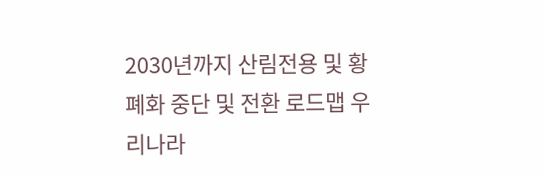2030년까지 산림전용 및 황폐화 중단 및 전환 로드맵 우리나라